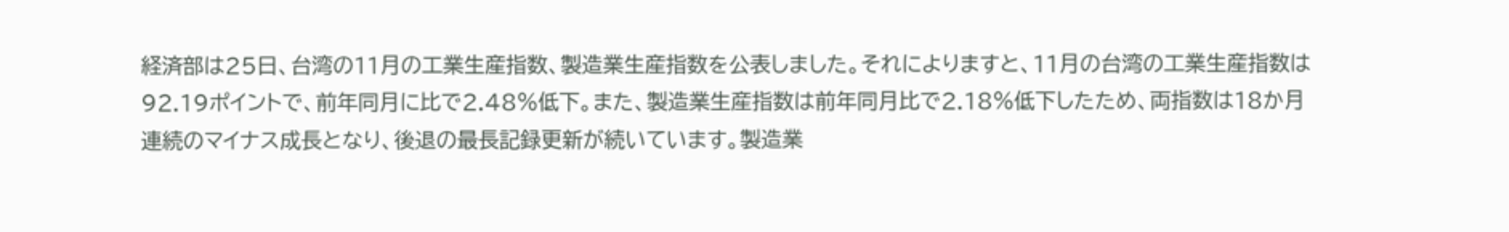経済部は25日、台湾の11月の工業生産指数、製造業生産指数を公表しました。それによりますと、11月の台湾の工業生産指数は92.19ポイントで、前年同月に比で2.48%低下。また、製造業生産指数は前年同月比で2.18%低下したため、両指数は18か月連続のマイナス成長となり、後退の最長記録更新が続いています。製造業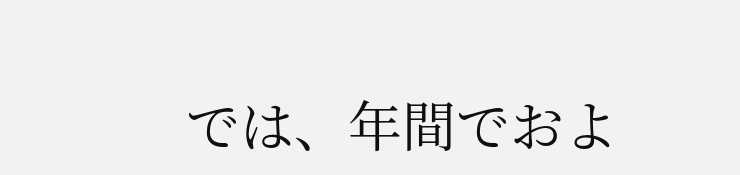では、年間でおよ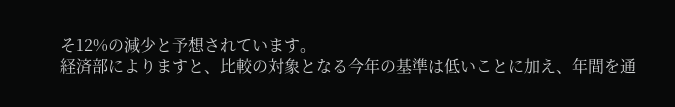そ12%の減少と予想されています。
経済部によりますと、比較の対象となる今年の基準は低いことに加え、年間を通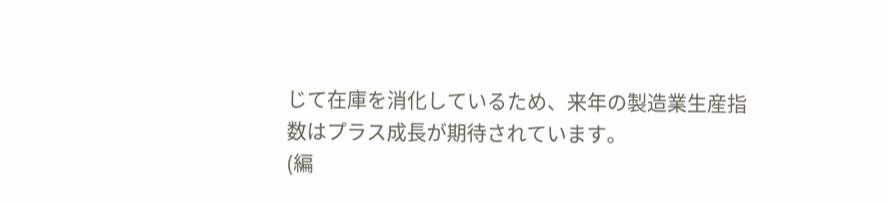じて在庫を消化しているため、来年の製造業生産指数はプラス成長が期待されています。
(編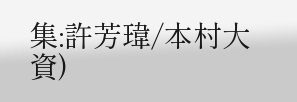集:許芳瑋/本村大資)